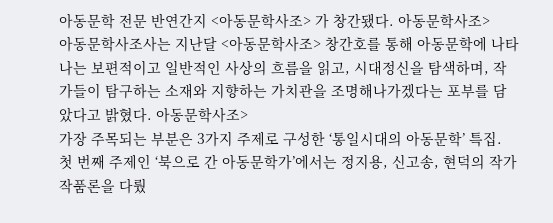아동문학 전문 반연간지 <아동문학사조> 가 창간됐다. 아동문학사조>
아동문학사조사는 지난달 <아동문학사조> 창간호를 통해 아동문학에 나타나는 보편적이고 일반적인 사상의 흐름을 읽고, 시대정신을 탐색하며, 작가들이 탐구하는 소재와 지향하는 가치관을 조명해나가겠다는 포부를 담았다고 밝혔다. 아동문학사조>
가장 주목되는 부분은 3가지 주제로 구성한 ‘통일시대의 아동문학’ 특집.
첫 번째 주제인 ‘북으로 간 아동문학가’에서는 정지용, 신고송, 현덕의 작가작품론을 다뤘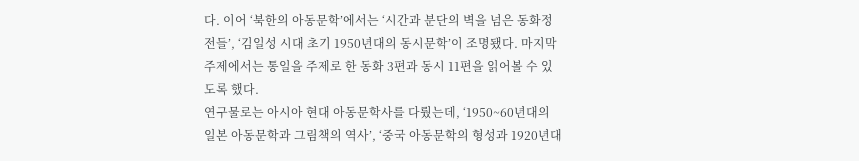다. 이어 ‘북한의 아동문학’에서는 ‘시간과 분단의 벽을 넘은 동화정전들’, ‘김일성 시대 초기 1950년대의 동시문학’이 조명됐다. 마지막 주제에서는 통일을 주제로 한 동화 3편과 동시 11편을 읽어볼 수 있도록 했다.
연구물로는 아시아 현대 아동문학사를 다뤘는데, ‘1950~60년대의 일본 아동문학과 그림책의 역사’, ‘중국 아동문학의 형성과 1920년대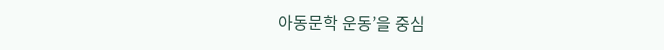아동문학 운동’을 중심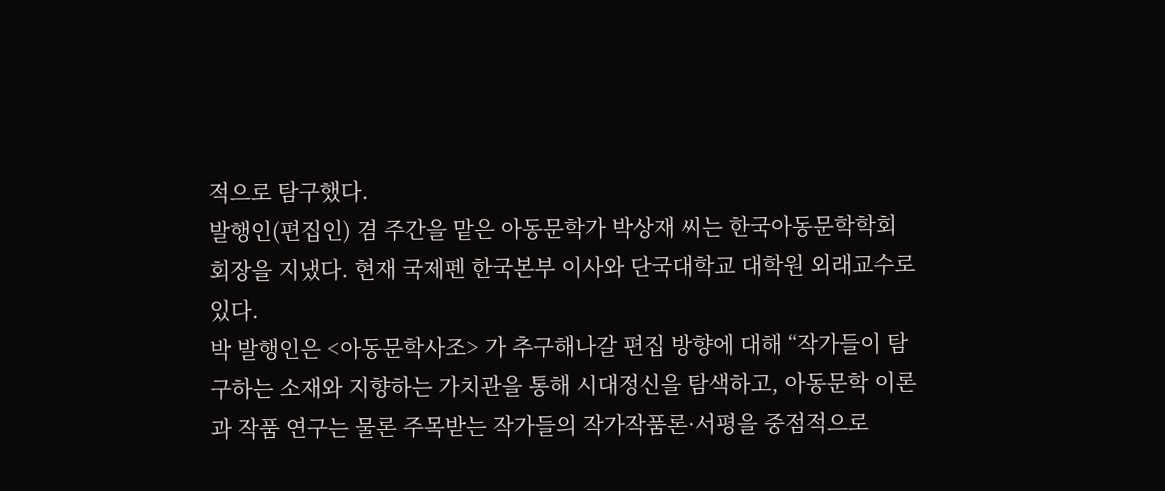적으로 탐구했다.
발행인(편집인) 겸 주간을 맡은 아동문학가 박상재 씨는 한국아동문학학회 회장을 지냈다. 현재 국제펜 한국본부 이사와 단국대학교 대학원 외래교수로 있다.
박 발행인은 <아동문학사조> 가 추구해나갈 편집 방향에 대해 “작가들이 탐구하는 소재와 지향하는 가치관을 통해 시대정신을 탐색하고, 아동문학 이론과 작품 연구는 물론 주목받는 작가들의 작가작품론·서평을 중점적으로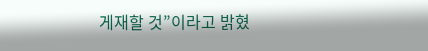게재할 것”이라고 밝혔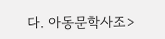다. 아동문학사조>